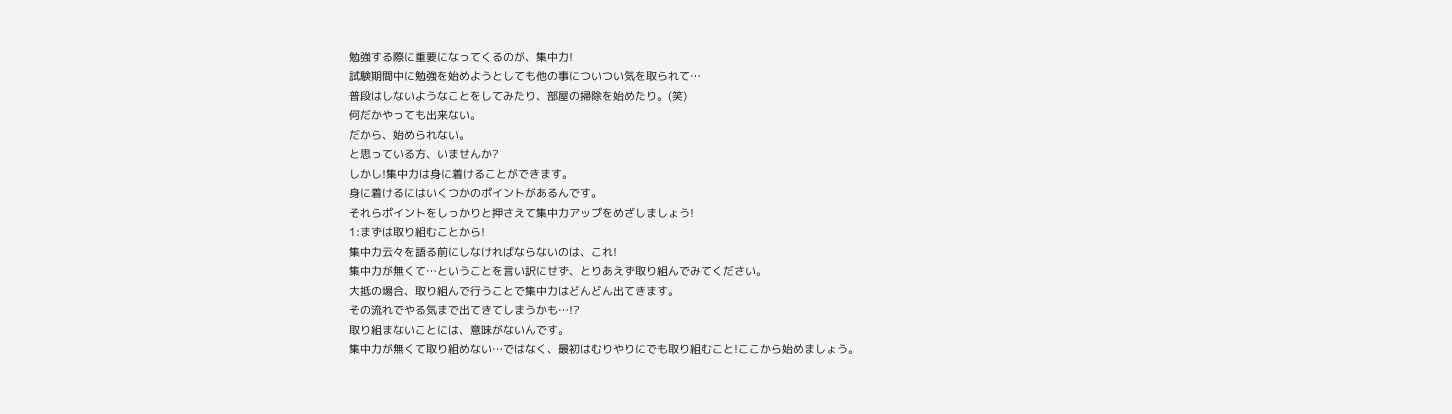勉強する際に重要になってくるのが、集中力!
試験期間中に勉強を始めようとしても他の事についつい気を取られて…
普段はしないようなことをしてみたり、部屋の掃除を始めたり。(笑)
何だかやっても出来ない。
だから、始められない。
と思っている方、いませんか?
しかし!集中力は身に着けることができます。
身に着けるにはいくつかのポイントがあるんです。
それらポイントをしっかりと押さえて集中力アップをめざしましょう!
1:まずは取り組むことから!
集中力云々を語る前にしなければならないのは、これ!
集中力が無くて…ということを言い訳にせず、とりあえず取り組んでみてください。
大抵の場合、取り組んで行うことで集中力はどんどん出てきます。
その流れでやる気まで出てきてしまうかも…!?
取り組まないことには、意味がないんです。
集中力が無くて取り組めない…ではなく、最初はむりやりにでも取り組むこと!ここから始めましょう。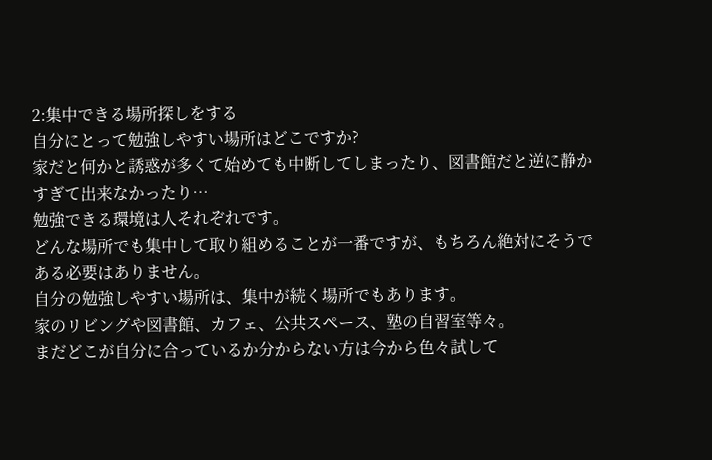2:集中できる場所探しをする
自分にとって勉強しやすい場所はどこですか?
家だと何かと誘惑が多くて始めても中断してしまったり、図書館だと逆に静かすぎて出来なかったり…
勉強できる環境は人それぞれです。
どんな場所でも集中して取り組めることが一番ですが、もちろん絶対にそうである必要はありません。
自分の勉強しやすい場所は、集中が続く場所でもあります。
家のリビングや図書館、カフェ、公共スペース、塾の自習室等々。
まだどこが自分に合っているか分からない方は今から色々試して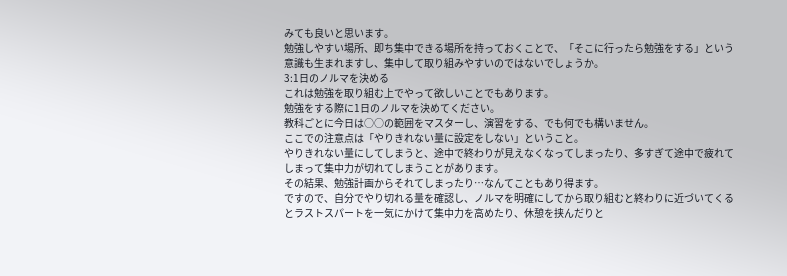みても良いと思います。
勉強しやすい場所、即ち集中できる場所を持っておくことで、「そこに行ったら勉強をする」という意識も生まれますし、集中して取り組みやすいのではないでしょうか。
3:1日のノルマを決める
これは勉強を取り組む上でやって欲しいことでもあります。
勉強をする際に1日のノルマを決めてください。
教科ごとに今日は○○の範囲をマスターし、演習をする、でも何でも構いません。
ここでの注意点は「やりきれない量に設定をしない」ということ。
やりきれない量にしてしまうと、途中で終わりが見えなくなってしまったり、多すぎて途中で疲れてしまって集中力が切れてしまうことがあります。
その結果、勉強計画からそれてしまったり…なんてこともあり得ます。
ですので、自分でやり切れる量を確認し、ノルマを明確にしてから取り組むと終わりに近づいてくるとラストスパートを一気にかけて集中力を高めたり、休憩を挟んだりと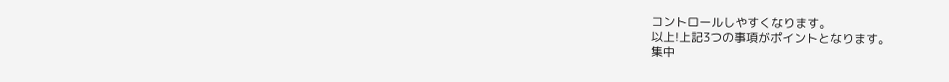コントロールしやすくなります。
以上!上記3つの事項がポイントとなります。
集中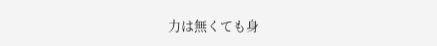力は無くても身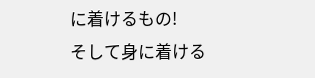に着けるもの!
そして身に着ける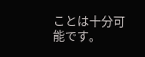ことは十分可能です。